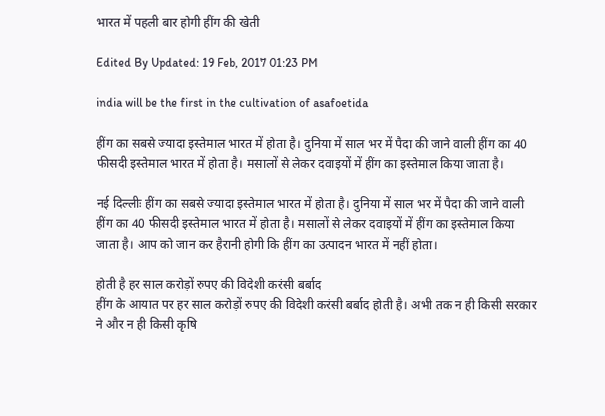भारत में पहली बार होगी हींग की खेती

Edited By Updated: 19 Feb, 2017 01:23 PM

india will be the first in the cultivation of asafoetida

हींग का सबसे ज्यादा इस्तेमाल भारत में होता है। दुनिया में साल भर में पैदा की जाने वाली हींग का 40 फीसदी इस्तेमाल भारत में होता है। मसालों से लेकर दवाइयों में हींग का इस्तेमाल किया जाता है।

नई दिल्लीः हींग का सबसे ज्यादा इस्तेमाल भारत में होता है। दुनिया में साल भर में पैदा की जाने वाली हींग का 40 फीसदी इस्तेमाल भारत में होता है। मसालों से लेकर दवाइयों में हींग का इस्तेमाल किया जाता है। आप को जान कर हैरानी होगी कि हींग का उत्पादन भारत में नहीं होता।

होती है हर साल करोड़ों रुपए की विदेशी करंसी बर्बाद
हींग के आयात पर हर साल करोड़ों रुपए की विदेशी करंसी बर्बाद होती है। अभी तक न ही किसी सरकार ने और न ही किसी कृषि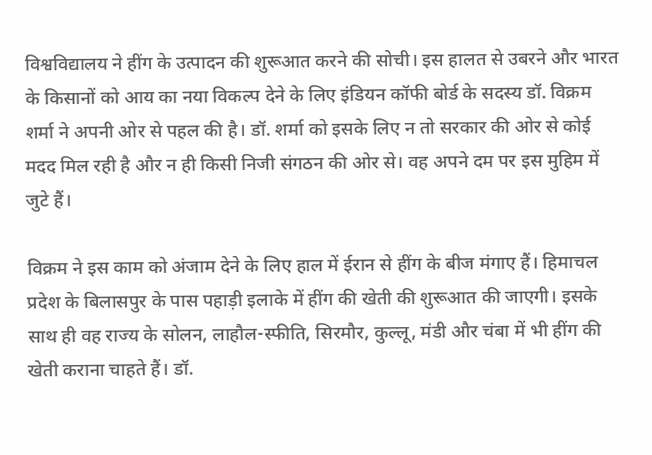विश्वविद्यालय ने हींग के उत्पादन की शुरूआत करने की सोची। इस हालत से उबरने और भारत के किसानों को आय का नया विकल्प देने के लिए इंडियन कॉफी बोर्ड के सदस्य डॉ. विक्रम शर्मा ने अपनी ओर से पहल की है। डॉ. शर्मा को इसके लिए न तो सरकार की ओर से कोई मदद मिल रही है और न ही किसी निजी संगठन की ओर से। वह अपने दम पर इस मुहिम में जुटे हैं।

विक्रम ने इस काम को अंजाम देने के लिए हाल में ईरान से हींग के बीज मंगाए हैं। हिमाचल प्रदेश के बिलासपुर के पास पहाड़ी इलाके में हींग की खेती की शुरूआत की जाएगी। इसके साथ ही वह राज्य के सोलन, लाहौल-स्फीति, सिरमौर, कुल्लू, मंडी और चंबा में भी हींग की खेती कराना चाहते हैं। डॉ.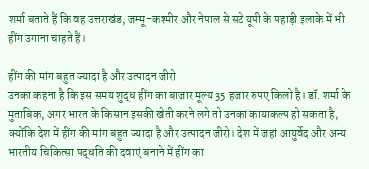शर्मा बताते हैं कि वह उत्तराखंड, जम्मू-कश्मीर और नेपाल से सटे यूपी के पहाड़ी इलाके में भी हींग उगाना चाहते हैं।

हींग की मांग बहुत ज्यादा है और उत्पादन जीरो
उनका कहना है कि इस समय शुद्ध हींग का बाजार मूल्य 35 हजार रुपए किलो है। डॉ. शर्मा के मुताबिक, अगर भारत के किसान इसकी खेती करने लगे तो उनका कायाकल्प हो सकता है, क्योंकि देश में हींग की मांग बहुत ज्यादा है और उत्पादन जीरो। देश में जहां आयुर्वेद और अन्य भारतीय चिकित्सा पद्धति की दवाएं बनाने में हींग का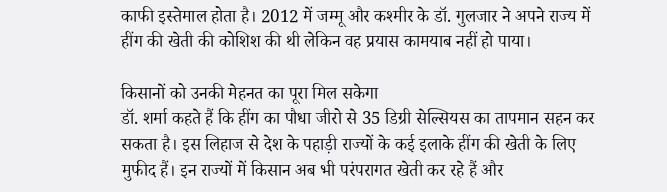काफी इस्तेमाल होता है। 2012 में जम्मू और कश्मीर के डॉ. गुलजार ने अपने राज्य में हींग की खेती की कोशिश की थी लेकिन वह प्रयास कामयाब नहीं हो पाया।

किसानों को उनकी मेहनत का पूरा मिल सकेगा
डॉ. शर्मा कहते हैं कि हींग का पौधा जीरो से 35 डिग्री सेल्सियस का तापमान सहन कर सकता है। इस लिहाज से देश के पहाड़ी राज्यों के कई इलाके हींग की खेती के लिए मुफीद हैं। इन राज्यों में किसान अब भी परंपरागत खेती कर रहे हैं और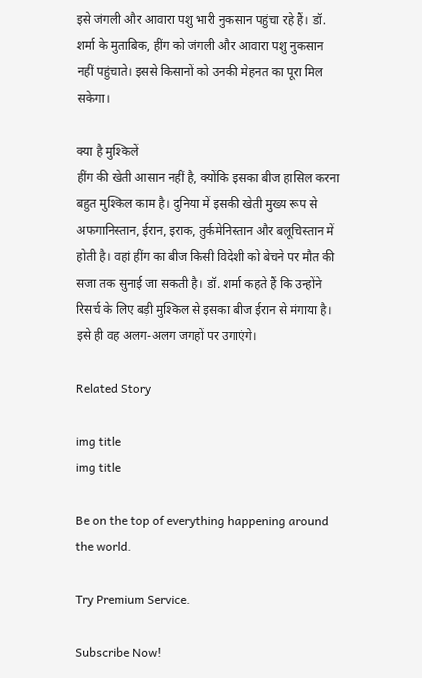इसे जंगली और आवारा पशु भारी नुकसान पहुंचा रहे हैं। डॉ. शर्मा के मुताबिक, हींग को जंगली और आवारा पशु नुकसान नहीं पहुंचाते। इससे किसानों को उनकी मेहनत का पूरा मिल सकेगा।

क्या है मुश्किलें
हींग की खेती आसान नहीं है, क्योंकि इसका बीज हासिल करना बहुत मुश्किल काम है। दुनिया में इसकी खेती मुख्य रूप से अफगानिस्तान, ईरान, इराक, तुर्कमेनिस्तान और बलूचिस्तान में होती है। वहां हींग का बीज किसी विदेशी को बेचने पर मौत की सजा तक सुनाई जा सकती है। डॉ. शर्मा कहते हैं कि उन्होंने रिसर्च के लिए बड़ी मुश्किल से इसका बीज ईरान से मंगाया है। इसे ही वह अलग-अलग जगहों पर उगाएंगे।

Related Story

img title
img title

Be on the top of everything happening around the world.

Try Premium Service.

Subscribe Now!